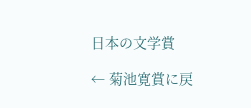日本の文学賞

← 菊池寛賞に戻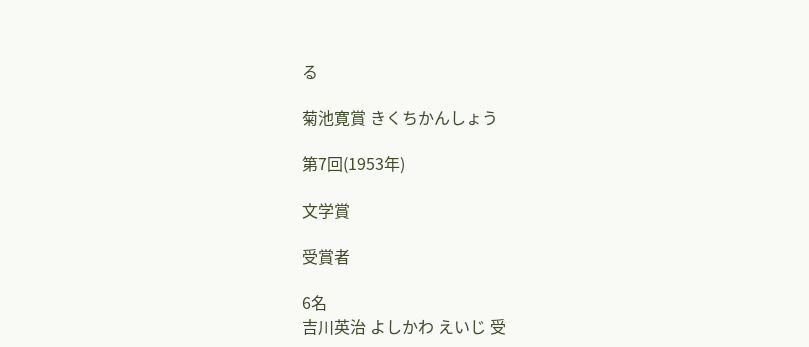る

菊池寛賞 きくちかんしょう

第7回(1953年)

文学賞

受賞者

6名
吉川英治 よしかわ えいじ 受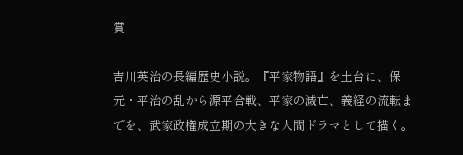賞

吉川英治の長編歴史小説。『平家物語』を土台に、保元・平治の乱から源平合戦、平家の滅亡、義経の流転までを、武家政権成立期の大きな人間ドラマとして描く。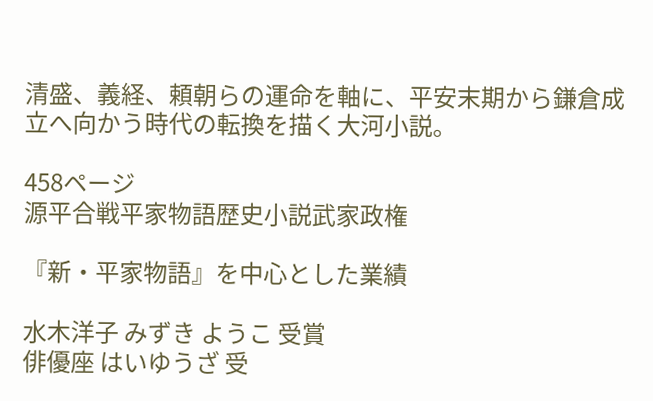清盛、義経、頼朝らの運命を軸に、平安末期から鎌倉成立へ向かう時代の転換を描く大河小説。

458ページ
源平合戦平家物語歴史小説武家政権

『新・平家物語』を中心とした業績

水木洋子 みずき ようこ 受賞
俳優座 はいゆうざ 受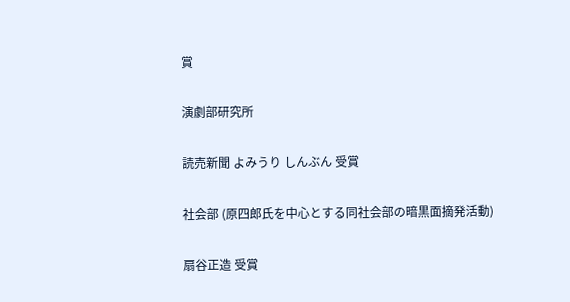賞

演劇部研究所

読売新聞 よみうり しんぶん 受賞

社会部 (原四郎氏を中心とする同社会部の暗黒面摘発活動)

扇谷正造 受賞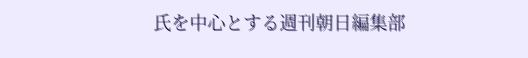氏を中心とする週刊朝日編集部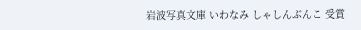岩波写真文庫 いわなみ しゃしんぶんこ 受賞